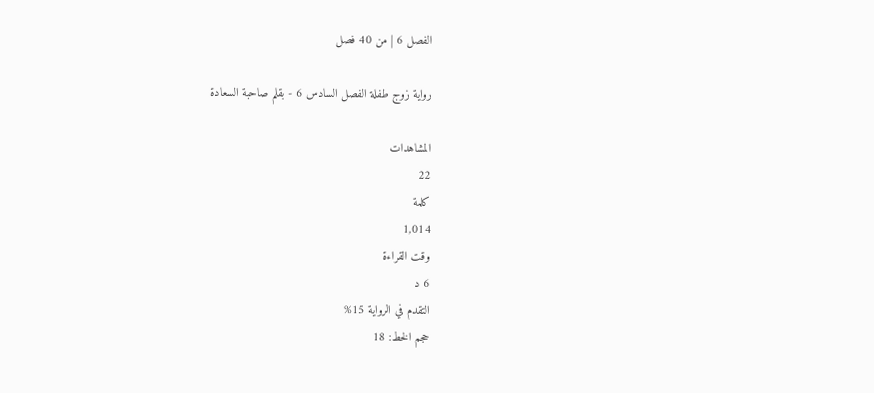الفصل 6 | من 40 فصل

رواية زوج طفلة الفصل السادس 6 - بقلم صاحبة السعادة

المشاهدات
22
كلمة
1,014
وقت القراءة
6 د
التقدم في الرواية 15%
حجم الخط: 18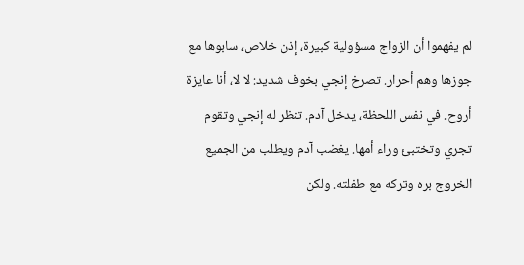لم يفهموا أن الزواج مسؤولية كبيرة، إذن خلاص، سابوها مع جوزها وهم أحرار. تصرخ إنجي بخوف شديد: لا لا، أنا عايزة أروح. في نفس اللحظة، يدخل آدم. تنظر له إنجي وتقوم تجري وتختبئ وراء أمها. يغضب آدم ويطلب من الجميع الخروج بره وتركه مع طفلته. ولكن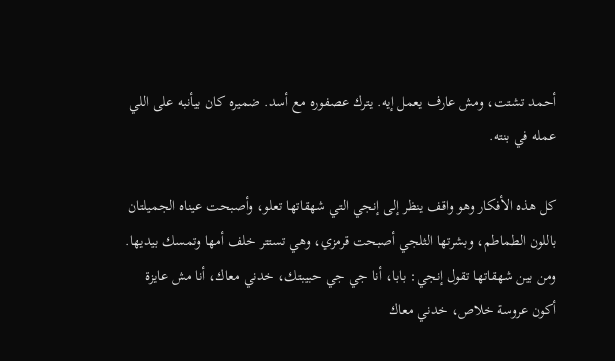أحمد تشتت، ومش عارف يعمل إيه. يترك عصفوره مع أسد. ضميره كان بيأنبه على اللي عمله في بنته.

كل هذه الأفكار وهو واقف ينظر إلى إنجي التي شهقاتها تعلو، وأصبحت عيناه الجميلتان باللون الطماطم، وبشرتها الثلجي أصبحت قرمزي، وهي تستتر خلف أمها وتمسك بيديها. ومن بين شهقاتها تقول إنجي: بابا، أنا جي جي حبيبتك، خدني معاك، أنا مش عايزة أكون عروسة خلاص، خدني معاك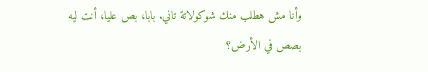وأنا مش هطلب منك شوكولاتة تاني. بابا، بص عليا، أنت ليه بصص في الأرض؟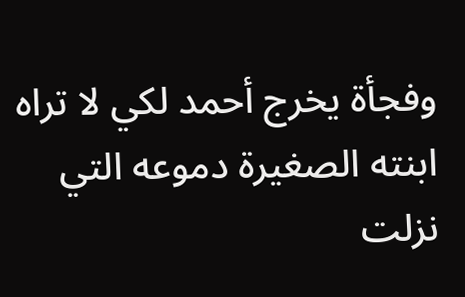وفجأة يخرج أحمد لكي لا تراه ابنته الصغيرة دموعه التي نزلت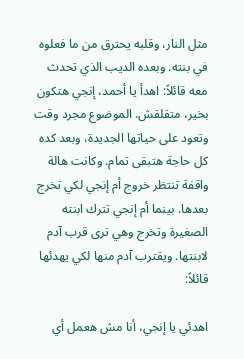مثل النار، وقلبه يحترق من ما فعلوه في بنته. وبعده الديب الذي تحدث معه قائلاً: اهدأ يا أحمد، إنجي هتكون بخير، متقلقش. الموضوع مجرد وقت وتعود على حياتها الجديدة، وبعد كده كل حاجة هتبقى تمام. وكانت هالة واقفة تنتظر خروج أم إنجي لكي تخرج بعدها. بينما أم إنجي تترك ابنته الصغيرة وتخرج وهي ترى قرب آدم لابنتها. ويقترب آدم منها لكي يهدئها قائلاً:

اهدئي يا إنجي، أنا مش هعمل أي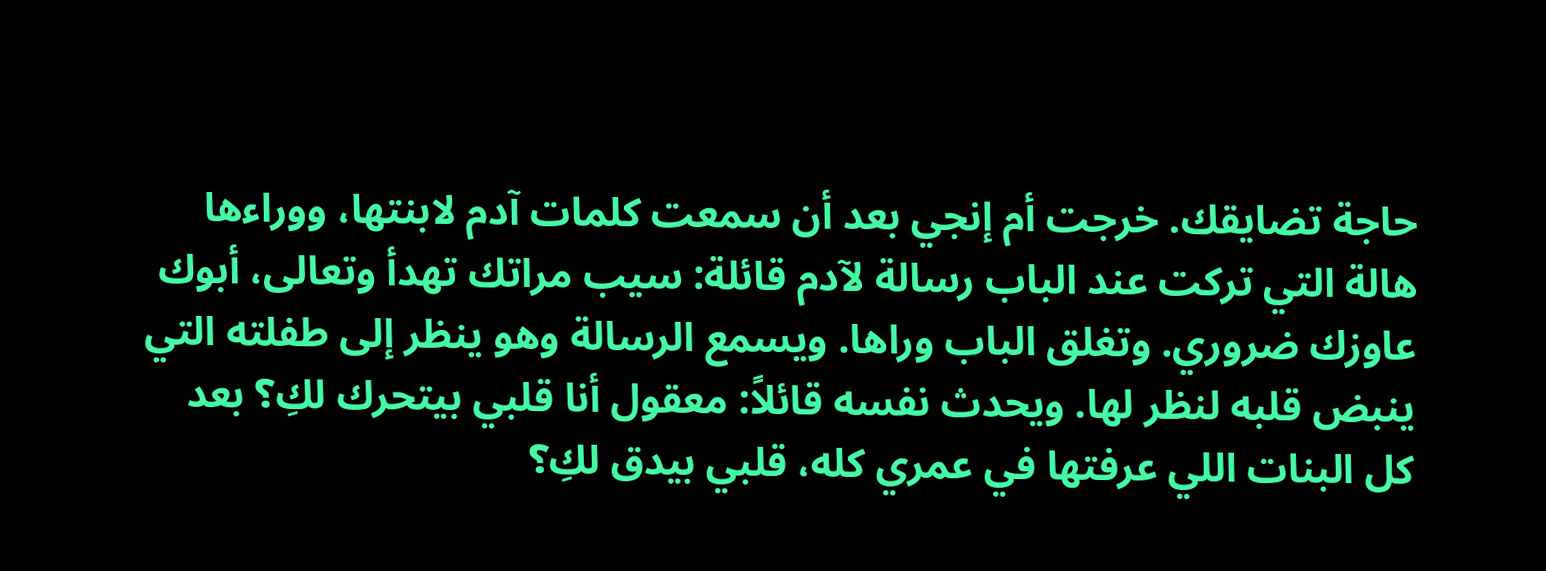حاجة تضايقك. خرجت أم إنجي بعد أن سمعت كلمات آدم لابنتها، ووراءها هالة التي تركت عند الباب رسالة لآدم قائلة: سيب مراتك تهدأ وتعالى، أبوك عاوزك ضروري. وتغلق الباب وراها. ويسمع الرسالة وهو ينظر إلى طفلته التي ينبض قلبه لنظر لها. ويحدث نفسه قائلاً: معقول أنا قلبي بيتحرك لكِ؟ بعد كل البنات اللي عرفتها في عمري كله، قلبي بيدق لكِ؟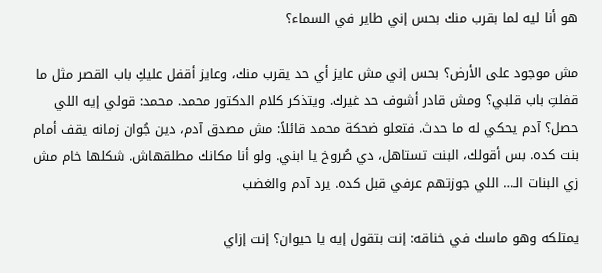هو أنا ليه لما بقرب منك بحس إني طاير في السماء؟

مش موجود على الأرض؟ بحس إني مش عايز أي حد يقرب منك، وعايز أقفل عليكِ باب القصر مثل ما قفلتِ باب قلبي؟ ومش قادر أشوف حد غيرك. ويتذكر كلام الدكتور محمد. محمد: قولي إيه اللي حصل؟ آدم يحكي له ما حدث. فتعلو ضحكة محمد قائلاً: مش مصدق آدم، دين جُوان زمانه يقف أمام بنت كده. بس أقولك، البنت تستاهل، دي صُروخ يا ابني. ولو أنا مكانك مطلقهاش. شكلها خام مش زي البنات الـ… اللي جوزتهم عرفي قبل كده. يرد آدم والغضب

يمتلكه وهو ماسك في خناقه: إنت بتقول إيه يا حيوان؟ إنت إزاي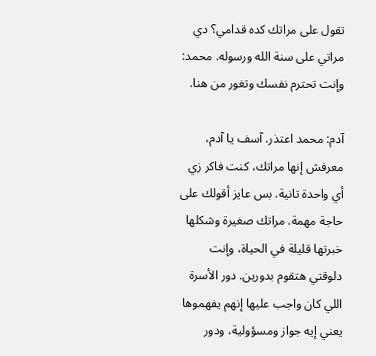تقول على مراتك كده قدامي؟ دي مراتي على سنة الله ورسوله. محمد: وإنت تحترم نفسك وتغور من هنا.

آدم: محمد اعتذر. آسف يا آدم، معرفش إنها مراتك، كنت فاكر زي أي واحدة تانية. بس عايز أقولك على حاجة مهمة. مراتك صغيرة وشكلها خبرتها قليلة في الحياة، وإنت دلوقتي هتقوم بدورين. دور الأسرة اللي كان واجب عليها إنهم يفهموها يعني إيه جواز ومسؤولية، ودور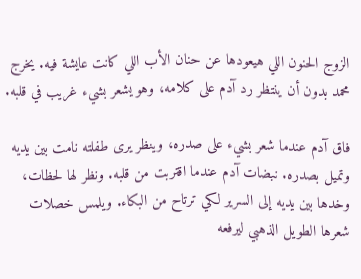الزوج الحنون اللي هيعودها عن حنان الأب اللي كانت عايشة فيه. يخرج محمد بدون أن ينتظر رد آدم على كلامه، وهو يشعر بشيء غريب في قلبه.

فاق آدم عندما شعر بشيء على صدره، وينظر يرى طفلته نامت بين يديه وتميل بصدره. نبضات آدم عندما اقتربت من قلبه. ونظر لها لحظات، وخدها بين يديه إلى السرير لكي ترتاح من البكاء. ويلمس خصلات شعرها الطويل الذهبي ليرفعه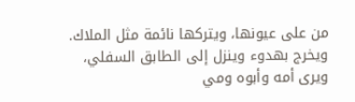من على عيونها، ويتركها نائمة مثل الملاك. ويخرج بهدوء وينزل إلى الطابق السفلي، ويرى أمه وأبوه ومي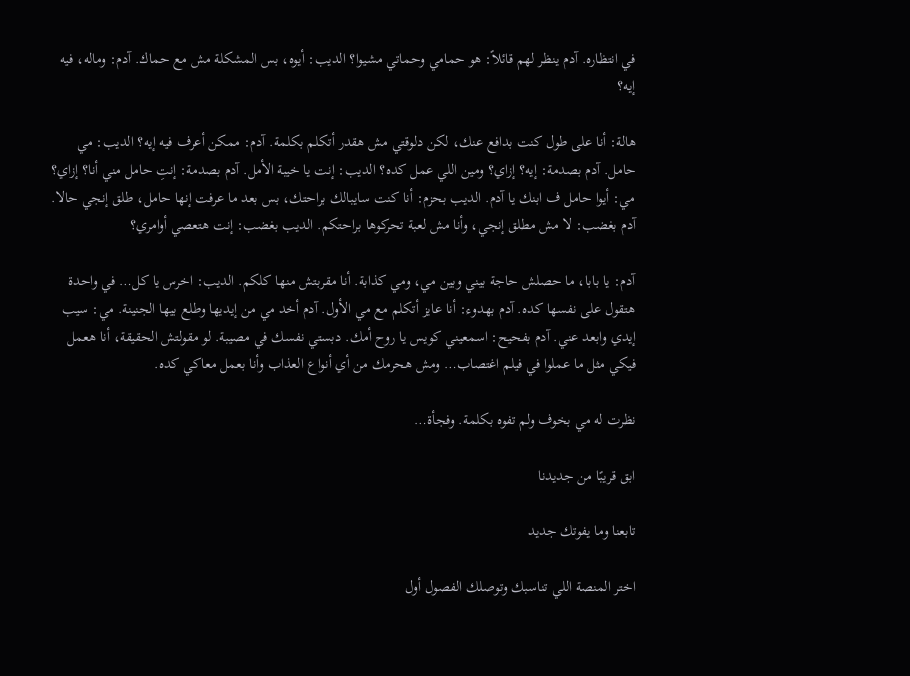في انتظاره. آدم ينظر لهم قائلاً: هو حمامي وحماتي مشيوا؟ الديب: أيوه، بس المشكلة مش مع حماك. آدم: وماله، فيه إيه؟

هالة: أنا على طول كنت بدافع عنك، لكن دلوقتي مش هقدر أتكلم بكلمة. آدم: ممكن أعرف فيه إيه؟ الديب: مي حامل. آدم بصدمة: إيه؟ إزاي؟ ومين اللي عمل كده؟ الديب: إنت يا خيبة الأمل. آدم بصدمة: إنتِ حامل مني أنا؟ إزاي؟ مي: أيوا حامل ف ابنك يا آدم. الديب بحزم: أنا كنت سايبالك براحتك، بس بعد ما عرفت إنها حامل، طلق إنجي حالا. آدم بغضب: لا مش مطلق إنجي، وأنا مش لعبة تحركوها براحتكم. الديب بغضب: إنت هتعصي أوامري؟

آدم: يا بابا، ما حصلش حاجة بيني وبين مي، ومي كذابة. أنا مقربتش منها كلكم. الديب: اخرس يا كل… في واحدة هتقول على نفسها كده. آدم بهدوء: أنا عايز أتكلم مع مي الأول. آدم أخد مي من إيديها وطلع بيها الجنينة. مي: سيب إيدي وابعد عني. آدم بفحيح: اسمعيني كويس يا روح أمك. دبستي نفسك في مصيبة. لو مقولتش الحقيقة، أنا هعمل فيكي مثل ما عملوا في فيلم اغتصاب… ومش هحرمك من أي أنواع العذاب وأنا بعمل معاكي كده.

نظرت له مي بخوف ولم تفوه بكلمة. وفجأة…

ابق قريبًا من جديدنا

تابعنا وما يفوتك جديد

اختر المنصة اللي تناسبك وتوصلك الفصول أول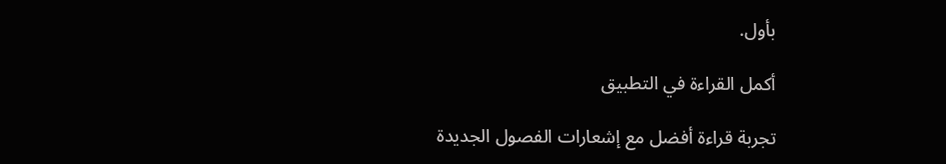بأول.

أكمل القراءة في التطبيق

تجربة قراءة أفضل مع إشعارات الفصول الجديدة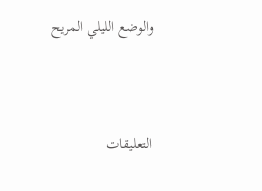والوضع الليلي المريح



التعليقات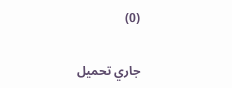(0)

جاري تحميل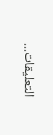التعليقات...